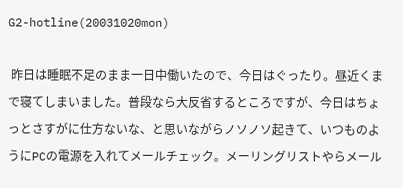G2-hotline(20031020mon)

 昨日は睡眠不足のまま一日中働いたので、今日はぐったり。昼近くまで寝てしまいました。普段なら大反省するところですが、今日はちょっとさすがに仕方ないな、と思いながらノソノソ起きて、いつものようにPCの電源を入れてメールチェック。メーリングリストやらメール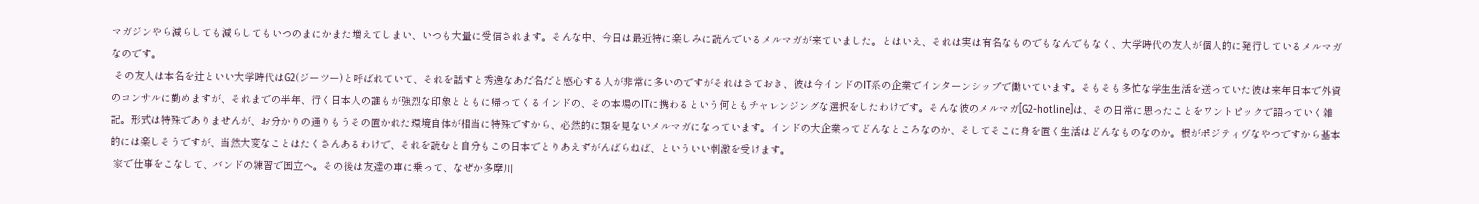マガジンやら減らしても減らしてもいつのまにかまた増えてしまい、いつも大量に受信されます。そんな中、今日は最近特に楽しみに読んでいるメルマガが来ていました。とはいえ、それは実は有名なものでもなんでもなく、大学時代の友人が個人的に発行しているメルマガなのです。
 その友人は本名を辻といい大学時代はG2(ジーツー)と呼ばれていて、それを話すと秀逸なあだ名だと感心する人が非常に多いのですがそれはさておき、彼は今インドのIT系の企業でインターンシップで働いています。そもそも多忙な学生生活を送っていた彼は来年日本で外資のコンサルに勤めますが、それまでの半年、行く日本人の誰もが強烈な印象とともに帰ってくるインドの、その本場のITに携わるという何ともチャレンジングな選択をしたわけです。そんな彼のメルマガ[G2-hotline]は、その日常に思ったことをワントピックで語っていく雑記。形式は特殊でありませんが、お分かりの通りもうその置かれた環境自体が相当に特殊ですから、必然的に類を見ないメルマガになっています。インドの大企業ってどんなところなのか、そしてそこに身を置く生活はどんなものなのか。根がポジティヴなやつですから基本的には楽しそうですが、当然大変なことはたくさんあるわけで、それを読むと自分もこの日本でとりあえずがんばらねば、といういい刺激を受けます。
 家で仕事をこなして、バンドの練習で国立へ。その後は友達の車に乗って、なぜか多摩川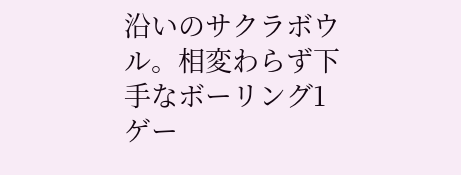沿いのサクラボウル。相変わらず下手なボーリング1ゲー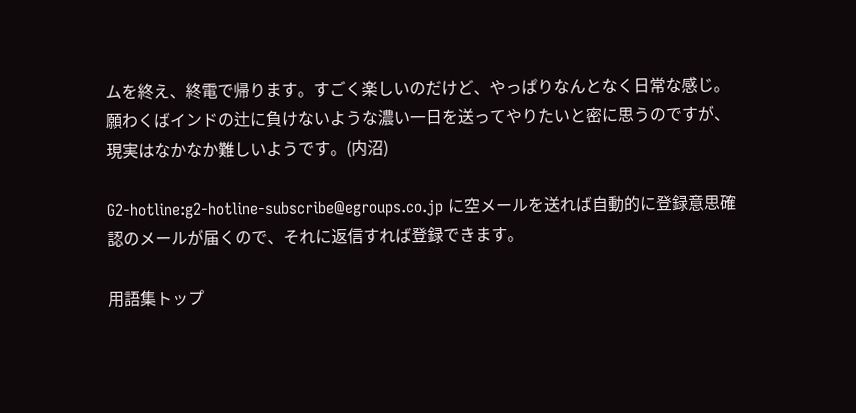ムを終え、終電で帰ります。すごく楽しいのだけど、やっぱりなんとなく日常な感じ。願わくばインドの辻に負けないような濃い一日を送ってやりたいと密に思うのですが、現実はなかなか難しいようです。(内沼)

G2-hotline:g2-hotline-subscribe@egroups.co.jp に空メールを送れば自動的に登録意思確認のメールが届くので、それに返信すれば登録できます。

用語集トップ